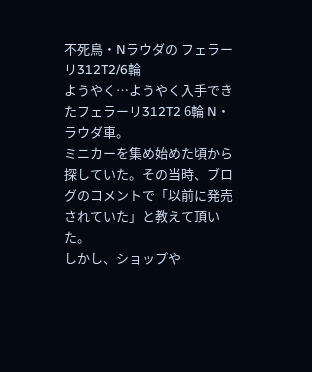不死鳥・Nラウダの フェラーリ312T2/6輪
ようやく…ようやく入手できたフェラーリ312T2 6輪 N・ラウダ車。
ミニカーを集め始めた頃から探していた。その当時、ブログのコメントで「以前に発売されていた」と教えて頂いた。
しかし、ショップや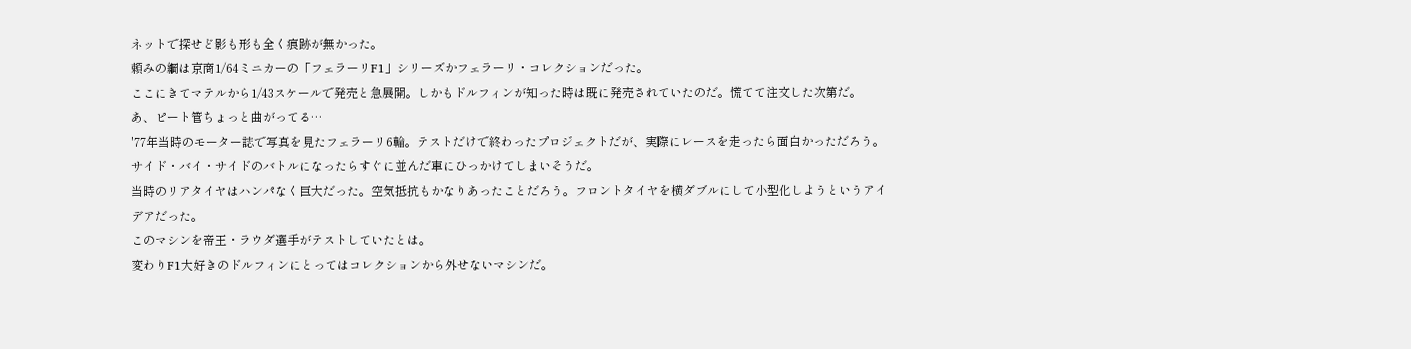ネットで探せど影も形も全く痕跡が無かった。
頼みの綱は京商1/64ミニカーの「フェラーリF1」シリーズかフェラーリ・コレクションだった。
ここにきてマテルから1/43スケールで発売と急展開。しかもドルフィンが知った時は既に発売されていたのだ。慌てて注文した次第だ。
あ、ピート管ちょっと曲がってる…
'77年当時のモーター誌で写真を見たフェラーリ6輪。テストだけで終わったプロジェクトだが、実際にレースを走ったら面白かっただろう。サイド・バイ・サイドのバトルになったらすぐに並んだ車にひっかけてしまいそうだ。
当時のリアタイヤはハンパなく巨大だった。空気抵抗もかなりあったことだろう。フロントタイヤを横ダブルにして小型化しようというアイデアだった。
このマシンを帝王・ラウダ選手がテストしていたとは。
変わりF1大好きのドルフィンにとってはコレクションから外せないマシンだ。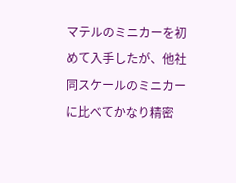マテルのミニカーを初めて入手したが、他社同スケールのミニカーに比べてかなり精密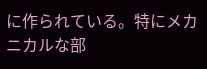に作られている。特にメカニカルな部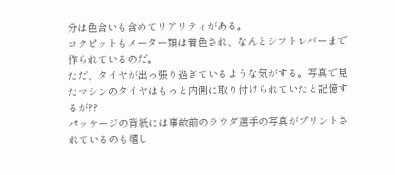分は色合いも含めてリアリティがある。
コクピットもメーター類は着色され、なんとシフトレバーまで作られているのだ。
ただ、タイヤが出っ張り過ぎているような気がする。写真で見たマシンのタイヤはもっと内側に取り付けられていたと記憶するが??
パッケージの背紙には事故前のラウダ選手の写真がプリントされているのも嬉し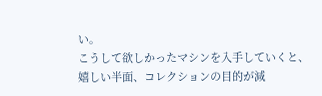い。
こうして欲しかったマシンを入手していくと、嬉しい半面、コレクションの目的が減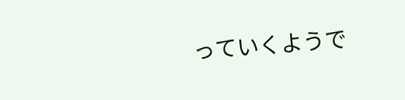っていくようで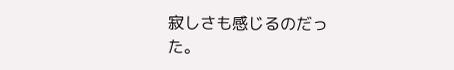寂しさも感じるのだった。